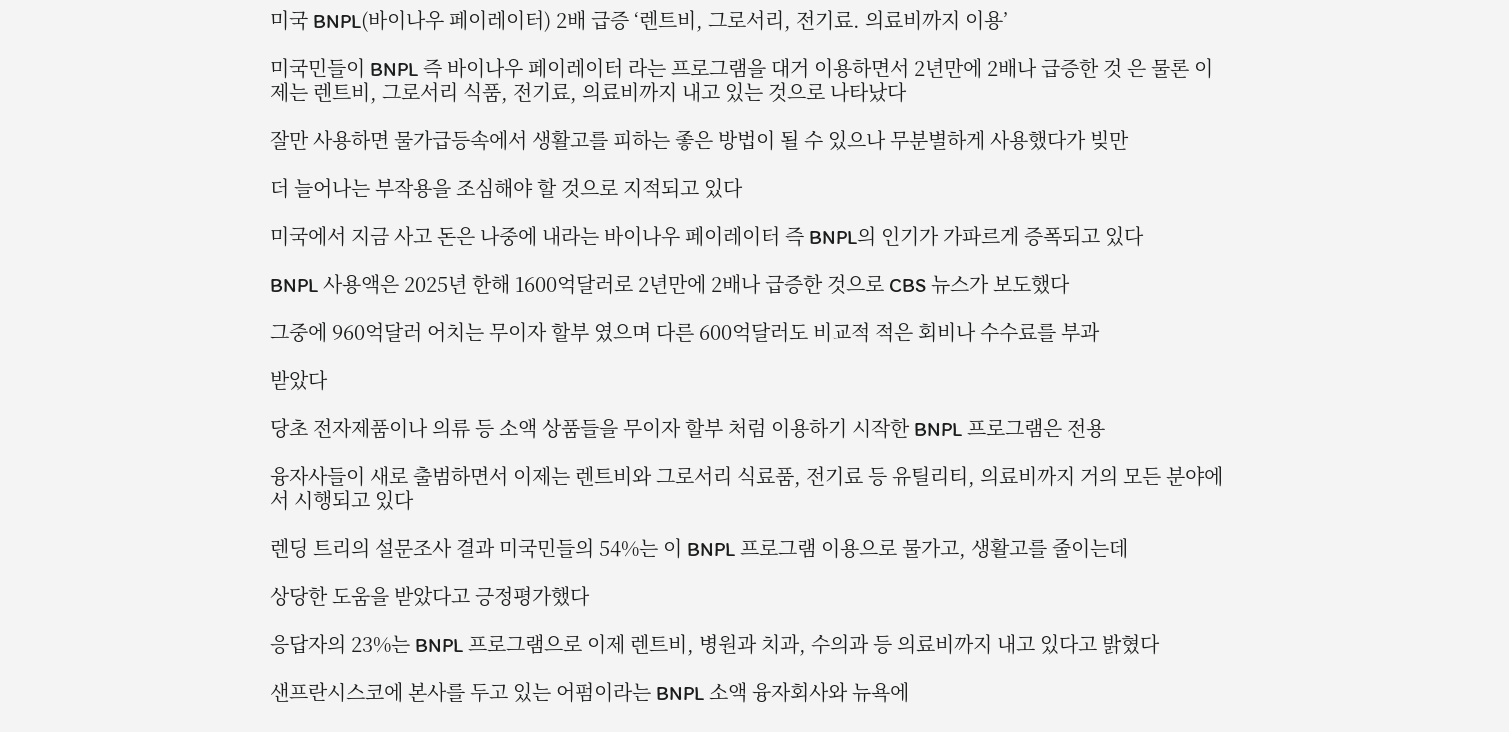미국 BNPL(바이나우 페이레이터) 2배 급증 ‘렌트비, 그로서리, 전기료. 의료비까지 이용’

미국민들이 BNPL 즉 바이나우 페이레이터 라는 프로그램을 대거 이용하면서 2년만에 2배나 급증한 것 은 물론 이제는 렌트비, 그로서리 식품, 전기료, 의료비까지 내고 있는 것으로 나타났다

잘만 사용하면 물가급등속에서 생활고를 피하는 좋은 방법이 될 수 있으나 무분별하게 사용했다가 빚만

더 늘어나는 부작용을 조심해야 할 것으로 지적되고 있다

미국에서 지금 사고 돈은 나중에 내라는 바이나우 페이레이터 즉 BNPL의 인기가 가파르게 증폭되고 있다

BNPL 사용액은 2025년 한해 1600억달러로 2년만에 2배나 급증한 것으로 CBS 뉴스가 보도했다

그중에 960억달러 어치는 무이자 할부 였으며 다른 600억달러도 비교적 적은 회비나 수수료를 부과

받았다

당초 전자제품이나 의류 등 소액 상품들을 무이자 할부 처럼 이용하기 시작한 BNPL 프로그램은 전용

융자사들이 새로 출범하면서 이제는 렌트비와 그로서리 식료품, 전기료 등 유틸리티, 의료비까지 거의 모든 분야에서 시행되고 있다

렌딩 트리의 설문조사 결과 미국민들의 54%는 이 BNPL 프로그램 이용으로 물가고, 생활고를 줄이는데

상당한 도움을 받았다고 긍정평가했다

응답자의 23%는 BNPL 프로그램으로 이제 렌트비, 병원과 치과, 수의과 등 의료비까지 내고 있다고 밝혔다

샌프란시스코에 본사를 두고 있는 어펌이라는 BNPL 소액 융자회사와 뉴욕에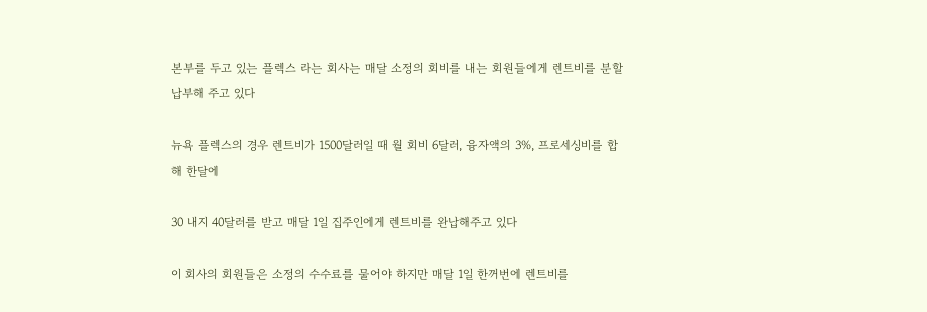본부를 두고 있는 플렉스 라는 회사는 매달 소정의 회비를 내는 회원들에게 렌트비를 분할 납부해 주고 있다

뉴욕 플렉스의 경우 렌트비가 1500달러일 때 월 회비 6달러, 융자액의 3%, 프로세싱비를 합해 한달에

30 내지 40달러를 받고 매달 1일 집주인에게 렌트비를 완납해주고 있다

이 회사의 회원들은 소정의 수수료를 물어야 하지만 매달 1일 한꺼번에 렌트비를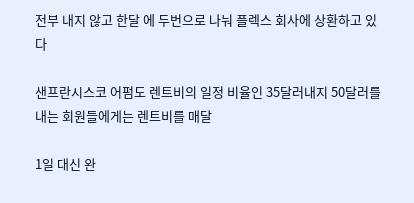전부 내지 않고 한달 에 두번으로 나눠 플렉스 회사에 상환하고 있다

샌프란시스코 어펌도 렌트비의 일정 비율인 35달러내지 50달러를 내는 회원들에게는 렌트비를 매달

1일 대신 완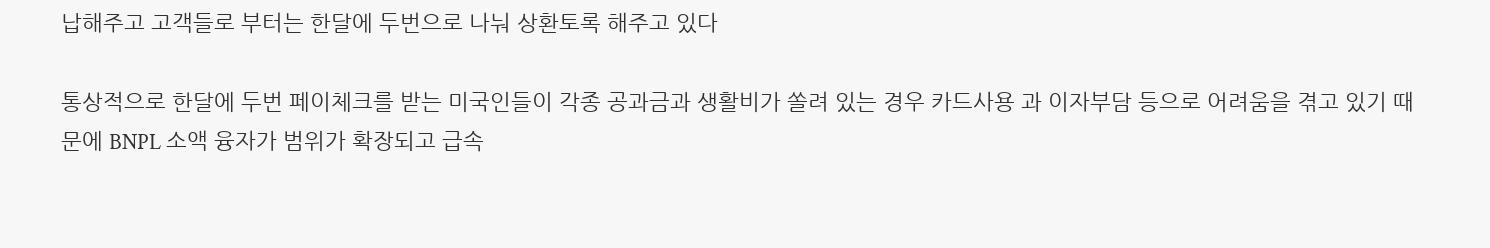납해주고 고객들로 부터는 한달에 두번으로 나눠 상환토록 해주고 있다

통상적으로 한달에 두번 페이체크를 받는 미국인들이 각종 공과금과 생활비가 쏠려 있는 경우 카드사용 과 이자부담 등으로 어려움을 겪고 있기 때문에 BNPL 소액 융자가 범위가 확장되고 급속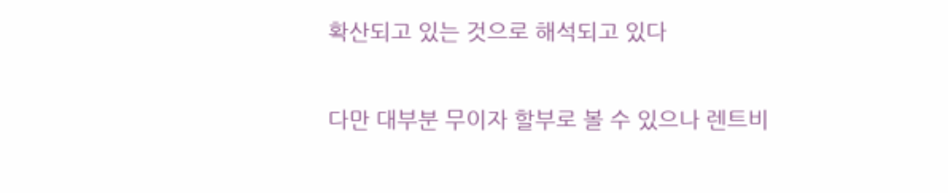확산되고 있는 것으로 해석되고 있다

다만 대부분 무이자 할부로 볼 수 있으나 렌트비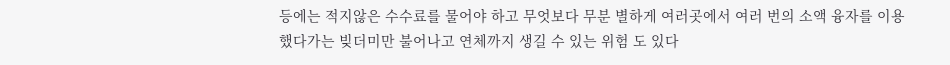등에는 적지않은 수수료를 물어야 하고 무엇보다 무분 별하게 여러곳에서 여러 번의 소액 융자를 이용했다가는 빚더미만 불어나고 연체까지 생길 수 있는 위험 도 있다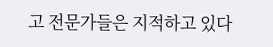고 전문가들은 지적하고 있다